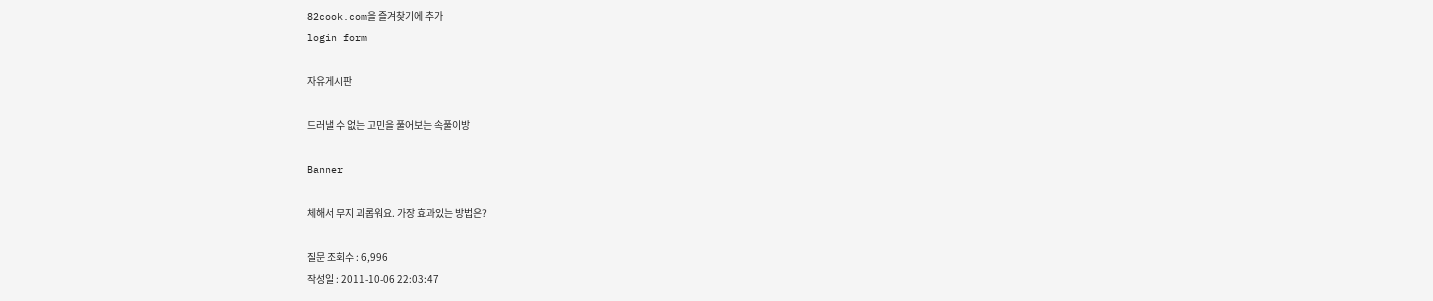82cook.com을 즐겨찾기에 추가
login form

자유게시판

드러낼 수 없는 고민을 풀어보는 속풀이방

Banner

체해서 무지 괴롭워요. 가장 효과있는 방법은?

질문 조회수 : 6,996
작성일 : 2011-10-06 22:03:47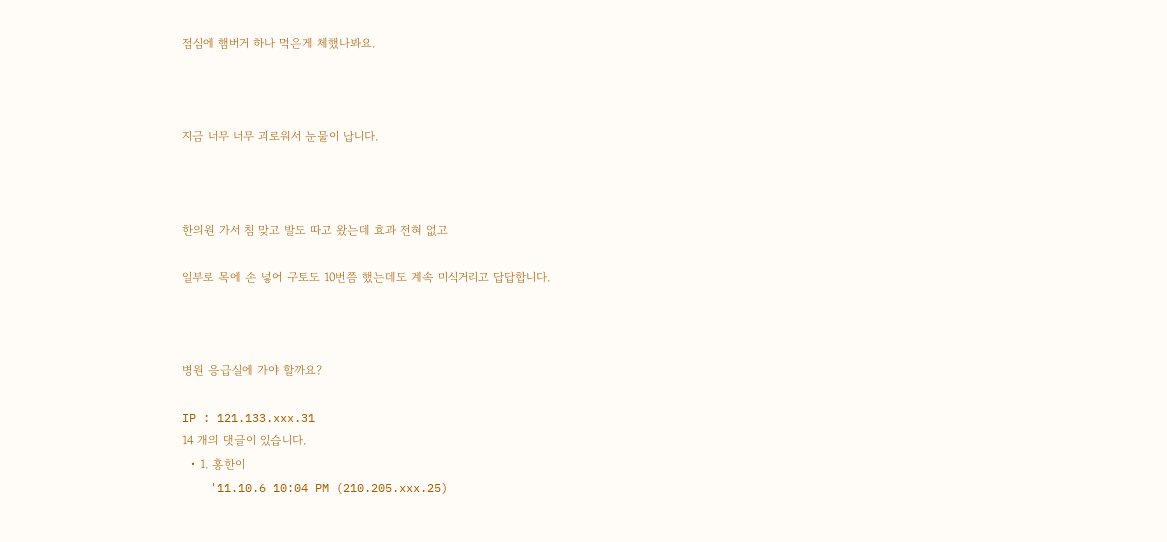점심에 햄버거 하나 먹은게 체했나봐요.



지금 너무 너무 괴로워서 눈물이 납니다.



한의원 가서 침 맞고 발도 따고 왔는데 효과 전혀 없고

일부로 목에 손 넣어 구토도 10번쯤 했는데도 계속 미식거리고 답답합니다.



병원 응급실에 가야 할까요?

IP : 121.133.xxx.31
14 개의 댓글이 있습니다.
  • 1. 홍한이
    '11.10.6 10:04 PM (210.205.xxx.25)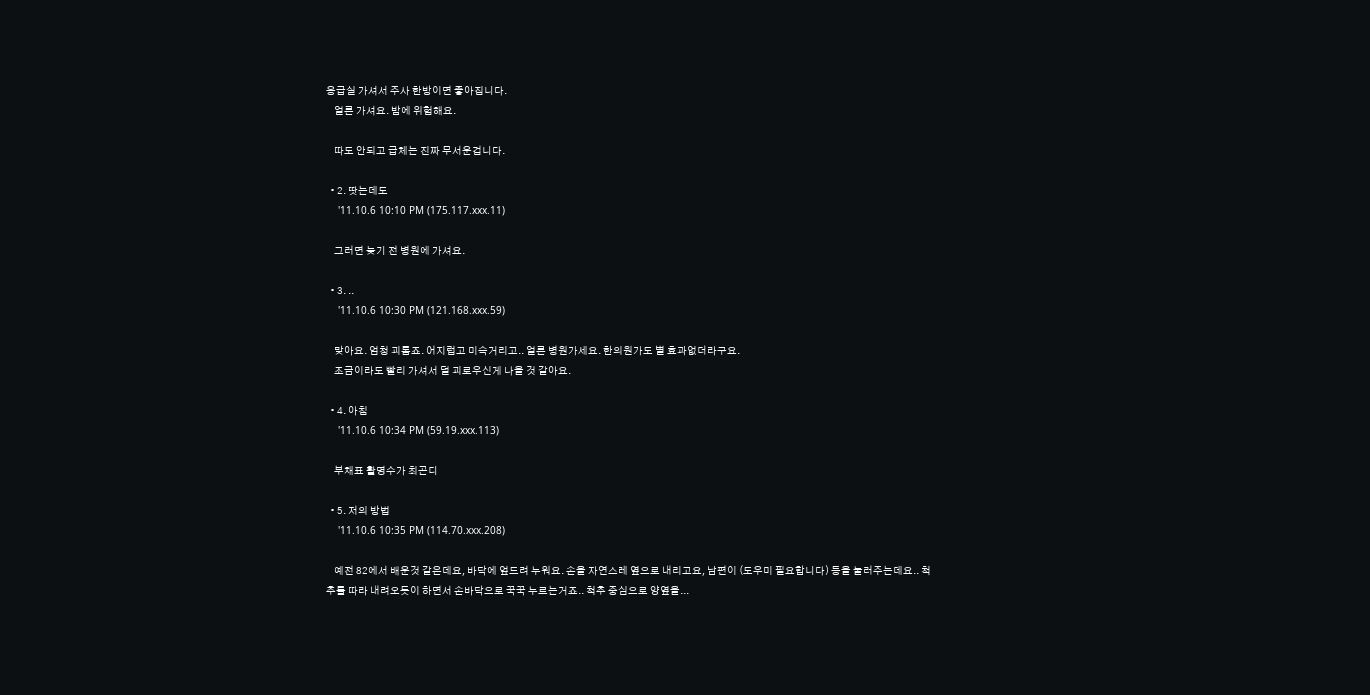응급실 가셔서 주사 한방이면 좋아집니다.
    얼른 가셔요. 밤에 위험해요.

    따도 안되고 급체는 진짜 무서운겁니다.

  • 2. 땃는데도
    '11.10.6 10:10 PM (175.117.xxx.11)

    그러면 늦기 전 병원에 가셔요.

  • 3. ..
    '11.10.6 10:30 PM (121.168.xxx.59)

    맞아요. 엄청 괴롭죠. 어지럽고 미슥거리고.. 얼른 병원가세요. 한의원가도 별 효과없더라구요.
    조금이라도 빨리 가셔서 덜 괴로우신게 나을 것 같아요.

  • 4. 아침
    '11.10.6 10:34 PM (59.19.xxx.113)

    부채표 활명수가 최곤디

  • 5. 저의 방법
    '11.10.6 10:35 PM (114.70.xxx.208)

    예전 82에서 배운것 같은데요, 바닥에 엎드려 누워요. 손을 자연스레 옆으로 내리고요, 남편이 (도우미 필요합니다) 등을 눌러주는데요.. 척추를 따라 내려오듯이 하면서 손바닥으로 꾹꾹 누르는거죠.. 척추 중심으로 양옆을...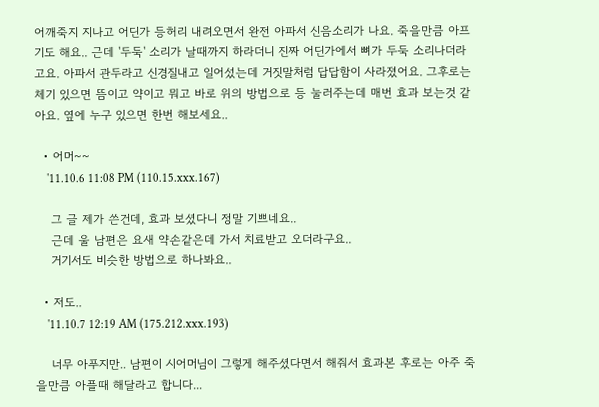어깨죽지 지나고 어딘가 등허리 내려오면서 완전 아파서 신음소리가 나요. 죽을만큼 아프기도 해요.. 근데 '두둑' 소리가 날때까지 하라더니 진짜 어딘가에서 뼈가 두둑 소리나더라고요. 아파서 관두라고 신경질내고 일어섰는데 거짓말처럼 답답함이 사라졌어요. 그후로는 체기 있으면 뜸이고 약이고 뭐고 바로 위의 방법으로 등 눌러주는데 매번 효과 보는것 같아요. 옆에 누구 있으면 한번 해보세요..

  • 어머~~
    '11.10.6 11:08 PM (110.15.xxx.167)

    그 글 제가 쓴건데, 효과 보셨다니 정말 기쁘네요..
    근데 울 남편은 요새 약손같은데 가서 치료받고 오더라구요..
    거기서도 비슷한 방법으로 하나봐요..

  • 저도..
    '11.10.7 12:19 AM (175.212.xxx.193)

    너무 아푸지만.. 남편이 시어머님이 그렇게 해주셨다면서 해줘서 효과본 후로는 아주 죽을만큼 아플때 해달라고 합니다...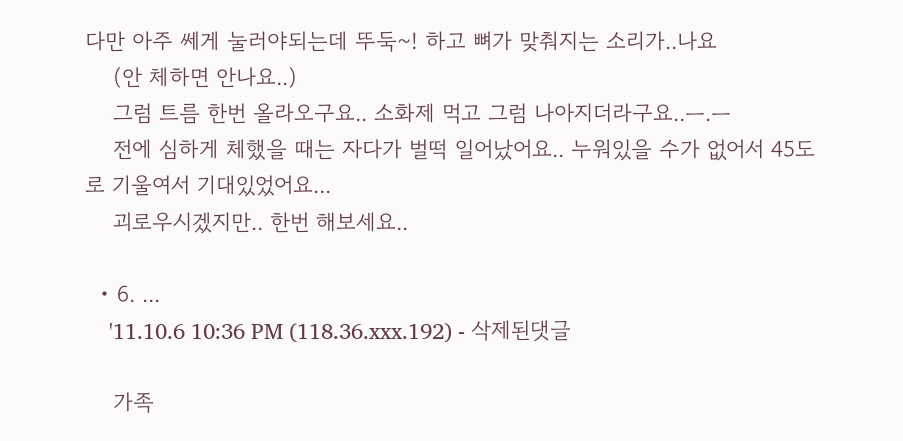다만 아주 쎄게 눌러야되는데 뚜둑~! 하고 뼈가 맞춰지는 소리가..나요
    (안 체하면 안나요..)
    그럼 트름 한번 올라오구요.. 소화제 먹고 그럼 나아지더라구요..ㅡ.ㅡ
    전에 심하게 체했을 때는 자다가 벌떡 일어났어요.. 누워있을 수가 없어서 45도로 기울여서 기대있었어요...
    괴로우시겠지만.. 한번 해보세요..

  • 6. ...
    '11.10.6 10:36 PM (118.36.xxx.192) - 삭제된댓글

    가족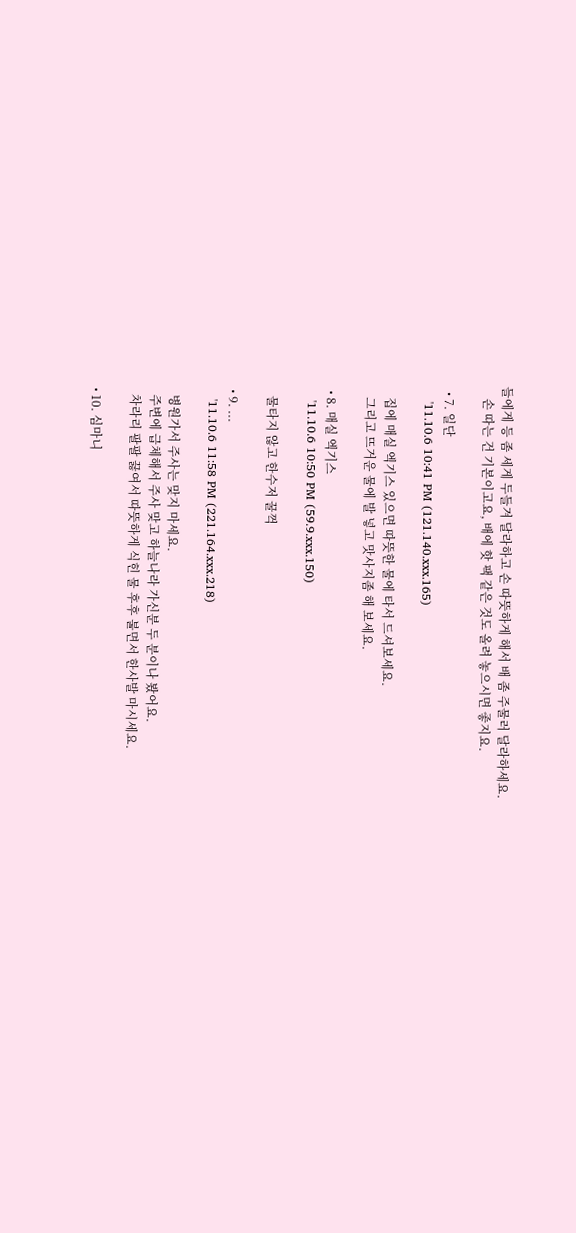들에게 등 좀 세게 두들겨 달라하고 손 따뜻하게 해서 배 좀 주물러 달라하세요.
    손 따는 건 기본이고요, 배에 핫 팩 같은 것도 올려 놓으시면 좋지요.

  • 7. 일단
    '11.10.6 10:41 PM (121.140.xxx.165)

    집에 매실 엑기스 있으면 따뜻한 물에 타서 드셔보세요.
    그리고 뜨거운 물에 발 넣고 맛사지좀 해 보세요.

  • 8. 매실 엑기스
    '11.10.6 10:50 PM (59.9.xxx.150)

    물타지 않고 한수저 꿀꺽

  • 9. ...
    '11.10.6 11:58 PM (221.164.xxx.218)

    병원가서 주사는 맞지 마세요.
    주변에 급체해서 주사 맞고 하늘나라 가신분 두 분이나 봤어요.
    차라리 팔팔 끓여서 따뜻하게 식힌 물 후후 불면서 한사발 마시세요.

  • 10. 심마니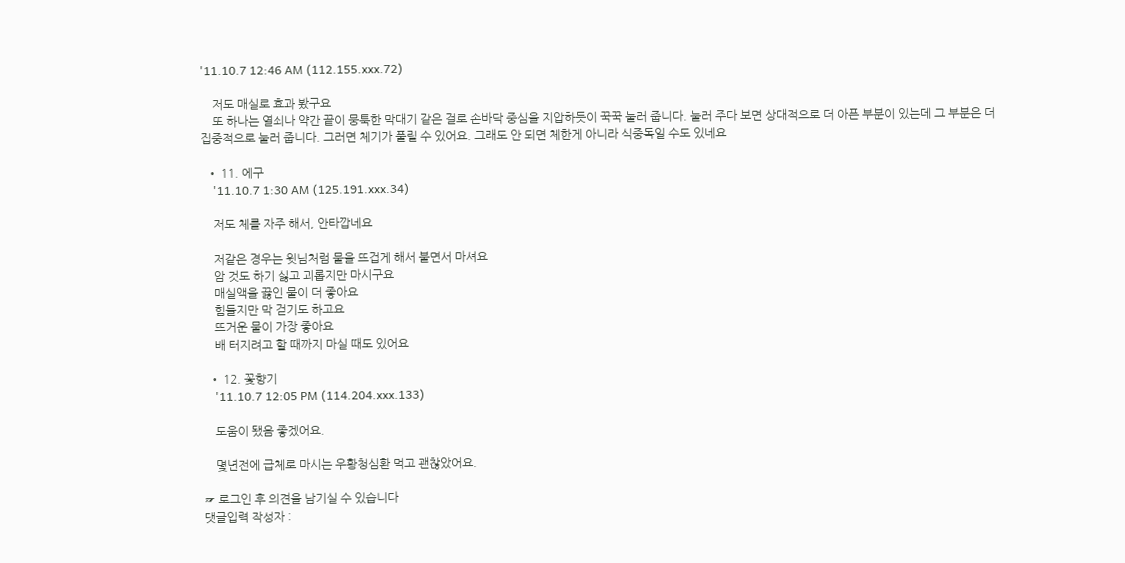'11.10.7 12:46 AM (112.155.xxx.72)

    저도 매실로 효과 봤구요
    또 하나는 열쇠나 약간 끝이 뭉툭한 막대기 같은 걸로 손바닥 중심을 지압하듯이 꾹꾹 눌러 줍니다. 눌러 주다 보면 상대적으로 더 아픈 부분이 있는데 그 부분은 더 집중적으로 눌러 줍니다. 그러면 체기가 풀릴 수 있어요. 그래도 안 되면 체한게 아니라 식중독일 수도 있네요

  • 11. 에구
    '11.10.7 1:30 AM (125.191.xxx.34)

    저도 체를 자주 해서, 안타깝네요

    저같은 경우는 윗님처럼 물을 뜨겁게 해서 불면서 마셔요
    암 것도 하기 싫고 괴롭지만 마시구요
    매실액을 끓인 물이 더 좋아요
    힘들지만 막 걷기도 하고요
    뜨거운 물이 가장 좋아요
    배 터지려고 할 때까지 마실 때도 있어요

  • 12. 꽃향기
    '11.10.7 12:05 PM (114.204.xxx.133)

    도움이 됐음 좋겠어요.

    몇년전에 급체로 마시는 우황청심환 먹고 괜찮았어요.

☞ 로그인 후 의견을 남기실 수 있습니다
댓글입력 작성자 :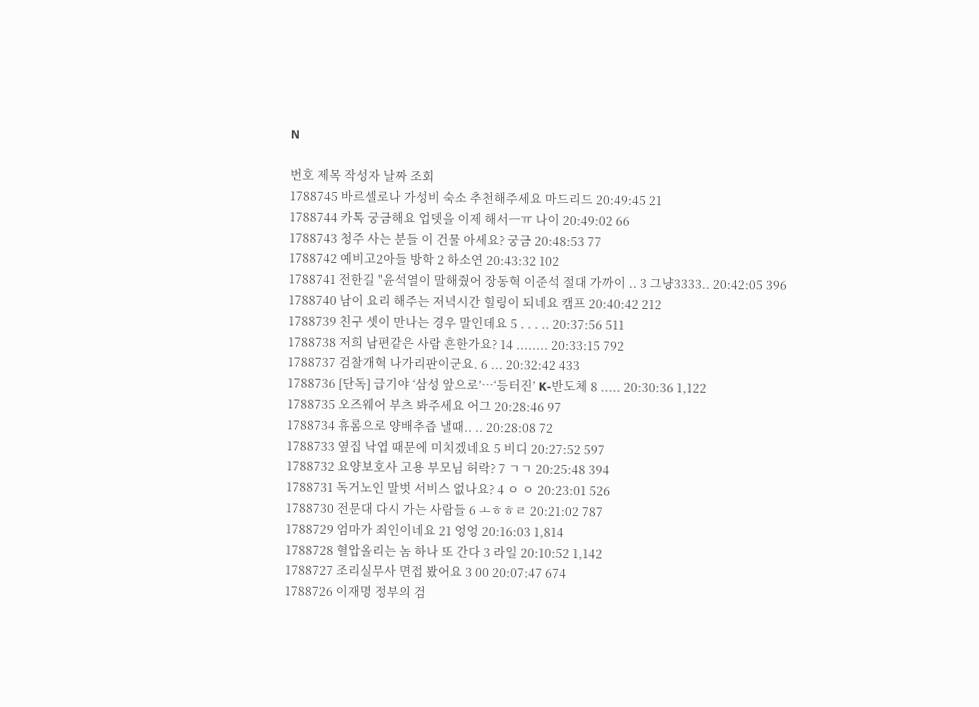N

번호 제목 작성자 날짜 조회
1788745 바르셀로나 가성비 숙소 추천해주세요 마드리드 20:49:45 21
1788744 카톡 궁금해요 업뎃을 이제 해서ㅡㅠ 나이 20:49:02 66
1788743 청주 사는 분들 이 건물 아세요? 궁금 20:48:53 77
1788742 예비고2아들 방학 2 하소연 20:43:32 102
1788741 전한길 "윤석열이 말해줬어 장동혁 이준석 절대 가까이 .. 3 그냥3333.. 20:42:05 396
1788740 남이 요리 해주는 저녁시간 힐링이 되네요 캠프 20:40:42 212
1788739 친구 셋이 만나는 경우 말인데요 5 . . . .. 20:37:56 511
1788738 저희 남편같은 사람 흔한가요? 14 ........ 20:33:15 792
1788737 검찰개혁 나가리판이군요. 6 ... 20:32:42 433
1788736 [단독] 급기야 ‘삼성 앞으로’…‘등터진’ K-반도체 8 ..... 20:30:36 1,122
1788735 오즈웨어 부츠 봐주세요 어그 20:28:46 97
1788734 휴롬으로 양배추즙 낼때.. .. 20:28:08 72
1788733 옆집 낙엽 때문에 미치겠네요 5 비디 20:27:52 597
1788732 요양보호사 고용 부모님 허락? 7 ㄱㄱ 20:25:48 394
1788731 독거노인 말벗 서비스 없나요? 4 ㅇ ㅇ 20:23:01 526
1788730 전문대 다시 가는 사람들 6 ㅗㅎㅎㄹ 20:21:02 787
1788729 엄마가 죄인이네요 21 엉엉 20:16:03 1,814
1788728 혈압올리는 놈 하나 또 간다 3 라일 20:10:52 1,142
1788727 조리실무사 면접 봤어요 3 00 20:07:47 674
1788726 이재명 정부의 검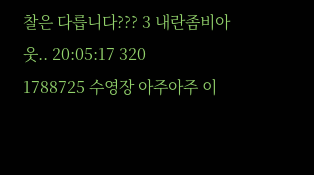찰은 다릅니다??? 3 내란좀비아웃.. 20:05:17 320
1788725 수영장 아주아주 이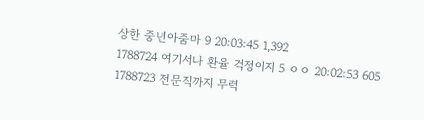상한 중년아줌마 9 20:03:45 1,392
1788724 여기서나 환율 걱정이지 5 ㅇㅇ 20:02:53 605
1788723 전문직까지 무력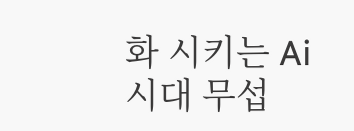화 시키는 Ai시대 무섭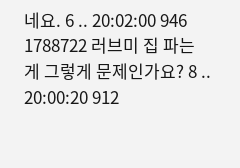네요. 6 .. 20:02:00 946
1788722 러브미 집 파는 게 그렇게 문제인가요? 8 .. 20:00:20 912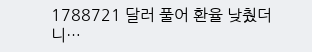1788721 달러 풀어 환율 낮췄더니…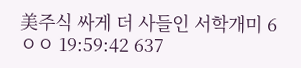美주식 싸게 더 사들인 서학개미 6 ㅇㅇ 19:59:42 637